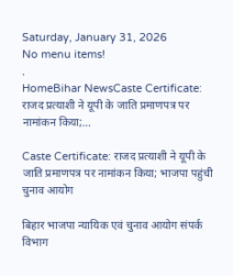Saturday, January 31, 2026
No menu items!
.
HomeBihar NewsCaste Certificate: राजद प्रत्याशी ने यूपी के जाति प्रमाणपत्र पर नामांकन किया;...

Caste Certificate: राजद प्रत्याशी ने यूपी के जाति प्रमाणपत्र पर नामांकन किया; भाजपा पहुंची चुनाव आयोग

बिहार भाजपा न्यायिक एवं चुनाव आयोग संपर्क विभाग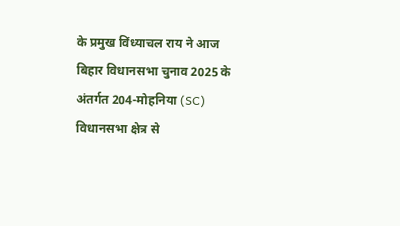के प्रमुख विंध्याचल राय ने आज बिहार विधानसभा चुनाव 2025 के अंतर्गत 204-मोहनिया (SC) विधानसभा क्षेत्र से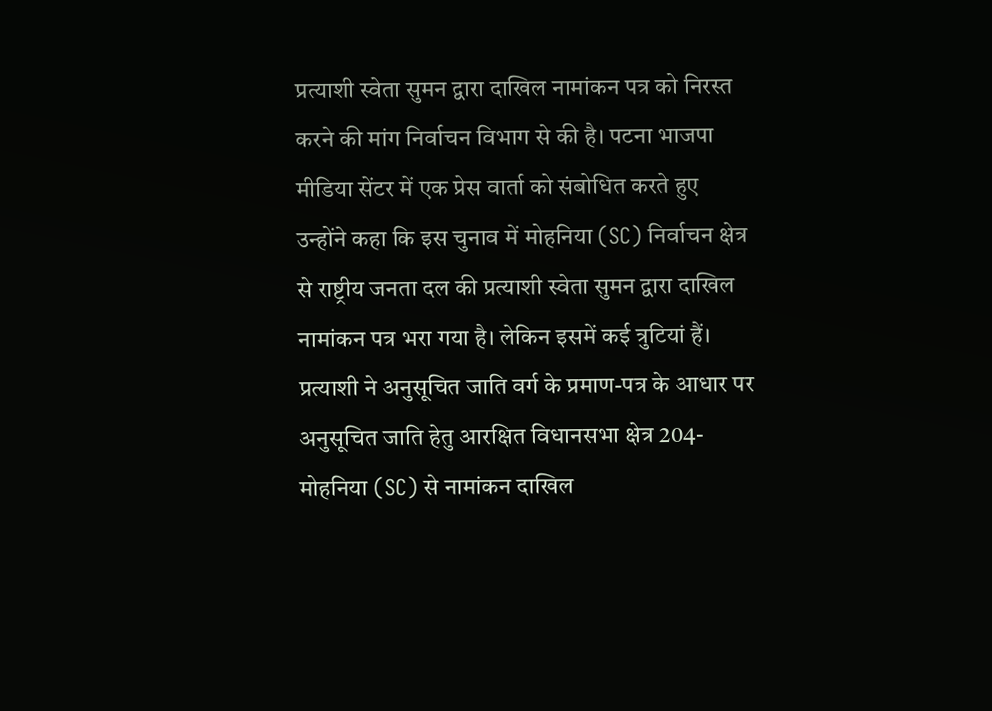प्रत्याशी स्वेता सुमन द्वारा दाखिल नामांकन पत्र को निरस्त करने की मांग निर्वाचन विभाग से की है। पटना भाजपा मीडिया सेंटर में एक प्रेस वार्ता को संबोधित करते हुए उन्होंने कहा कि इस चुनाव में मोहनिया (SC) निर्वाचन क्षेत्र से राष्ट्रीय जनता दल की प्रत्याशी स्वेता सुमन द्वारा दाखिल नामांकन पत्र भरा गया है। लेकिन इसमें कई त्रुटियां हैं। प्रत्याशी ने अनुसूचित जाति वर्ग के प्रमाण-पत्र के आधार पर अनुसूचित जाति हेतु आरक्षित विधानसभा क्षेत्र 204-मोहनिया (SC) से नामांकन दाखिल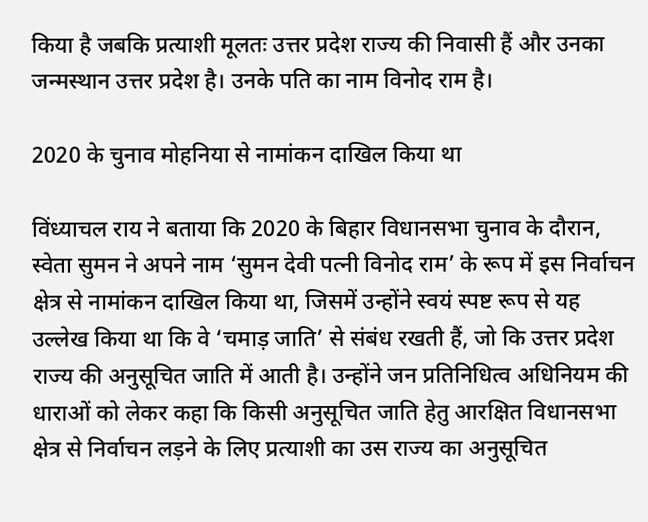किया है जबकि प्रत्याशी मूलतः उत्तर प्रदेश राज्य की निवासी हैं और उनका जन्मस्थान उत्तर प्रदेश है। उनके पति का नाम विनोद राम है।

2020 के चुनाव मोहनिया से नामांकन दाखिल किया था

विंध्याचल राय ने बताया कि 2020 के बिहार विधानसभा चुनाव के दौरान, स्वेता सुमन ने अपने नाम ‘सुमन देवी पत्नी विनोद राम’ के रूप में इस निर्वाचन क्षेत्र से नामांकन दाखिल किया था, जिसमें उन्होंने स्वयं स्पष्ट रूप से यह उल्लेख किया था कि वे ‘चमाड़ जाति’ से संबंध रखती हैं, जो कि उत्तर प्रदेश राज्य की अनुसूचित जाति में आती है। उन्होंने जन प्रतिनिधित्व अधिनियम की धाराओं को लेकर कहा कि किसी अनुसूचित जाति हेतु आरक्षित विधानसभा क्षेत्र से निर्वाचन लड़ने के लिए प्रत्याशी का उस राज्य का अनुसूचित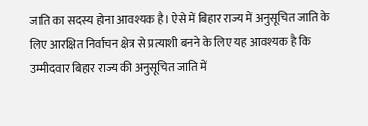जाति का सदस्य होना आवश्यक है। ऐसे में बिहार राज्य में अनुसूचित जाति के लिए आरक्षित निर्वाचन क्षेत्र से प्रत्याशी बनने के लिए यह आवश्यक है कि उम्मीदवार बिहार राज्य की अनुसूचित जाति में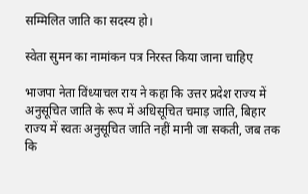सम्मिलित जाति का सदस्य हो।

स्वेता सुमन का नामांकन पत्र निरस्त किया जाना चाहिए

भाजपा नेता विंध्याचल राय ने कहा कि उत्तर प्रदेश राज्य में अनुसूचित जाति के रूप में अधिसूचित चमाड़ जाति, बिहार राज्य में स्वतः अनुसूचित जाति नहीं मानी जा सकती, जब तक कि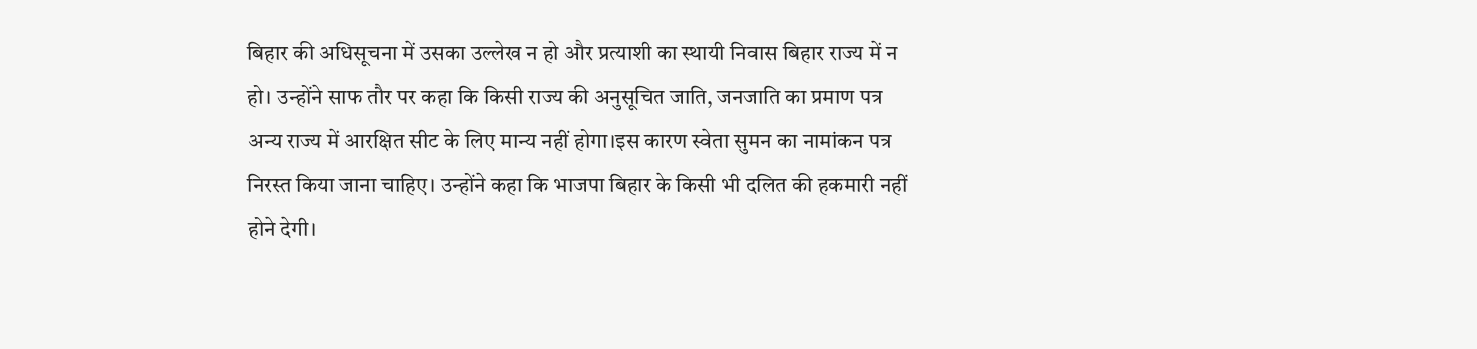बिहार की अधिसूचना में उसका उल्लेख न हो और प्रत्याशी का स्थायी निवास बिहार राज्य में न हो। उन्होंने साफ तौर पर कहा कि किसी राज्य की अनुसूचित जाति, जनजाति का प्रमाण पत्र अन्य राज्य में आरक्षित सीट के लिए मान्य नहीं होगा।इस कारण स्वेता सुमन का नामांकन पत्र निरस्त किया जाना चाहिए। उन्होंने कहा कि भाजपा बिहार के किसी भी दलित की हकमारी नहीं होने देगी।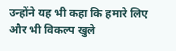उन्होंने यह भी कहा कि हमारे लिए और भी विकल्प खुले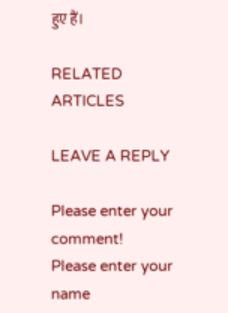हुए हैं।

RELATED ARTICLES

LEAVE A REPLY

Please enter your comment!
Please enter your name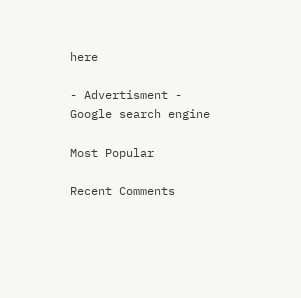here

- Advertisment -
Google search engine

Most Popular

Recent Comments